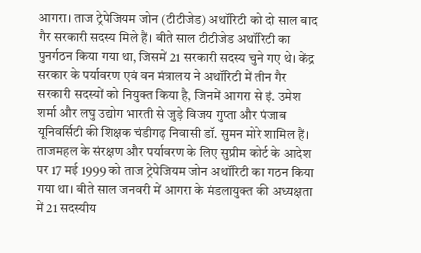आगरा। ताज ट्रेपेजियम जोन (टीटीजेड) अथॉरिटी को दो साल बाद गैर सरकारी सदस्य मिले हैं। बीते साल टीटीजेड अथॉरिटी का पुनर्गठन किया गया था, जिसमें 21 सरकारी सदस्य चुने गए थे। केंद्र सरकार के पर्यावरण एवं वन मंत्रालय ने अथॉरिटी में तीन गैर सरकारी सदस्यों को नियुक्त किया है, जिनमें आगरा से इं. उमेश शर्मा और लघु उद्योग भारती से जुड़े विजय गुप्ता और पंजाब यूनिवर्सिटी की शिक्षक चंडीगढ़ निवासी डॉ. सुमन मोरे शामिल हैं।
ताजमहल के संरक्षण और पर्यावरण के लिए सुप्रीम कोर्ट के आदेश पर 17 मई 1999 को ताज ट्रेपेजियम जोन अथॉरिटी का गठन किया गया था। बीते साल जनवरी में आगरा के मंडलायुक्त की अध्यक्षता में 21 सदस्यीय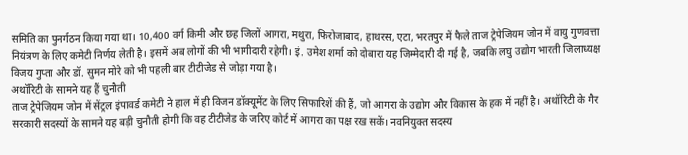समिति का पुनर्गठन किया गया था। 10,400 वर्ग किमी और छह जिलों आगरा, मथुरा, फिरोजाबाद, हाथरस, एटा, भरतपुर में फैले ताज ट्रेपेजियम जोन में वायु गुणवत्ता नियंत्रण के लिए कमेटी निर्णय लेती है। इसमें अब लोगों की भी भागीदारी रहेगी। इं. उमेश शर्मा को दोबारा यह जिम्मेदारी दी गई है, जबकि लघु उद्योग भारती जिलाध्यक्ष विजय गुप्ता और डॉ. सुमन मोरे को भी पहली बार टीटीजेड से जोड़ा गया है।
अथॉरिटी के सामने यह हैं चुनौती
ताज ट्रेपेजियम जोन में सेंट्रल इंपावर्ड कमेटी ने हाल में ही विजन डॉक्यूमेंट के लिए सिफारिशें की हैं, जो आगरा के उद्योग और विकास के हक में नहीं है। अथॉरिटी के गैर सरकारी सदस्यों के सामने यह बड़ी चुनौती होगी कि वह टीटीजेड के जरिए कोर्ट में आगरा का पक्ष रख सकें। नवनियुक्त सदस्य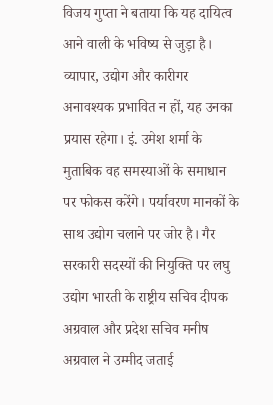विजय गुप्ता ने बताया कि यह दायित्व आने वाली के भविष्य से जुड़ा है। व्यापार, उद्योग और कारीगर अनावश्यक प्रभावित न हों, यह उनका प्रयास रहेगा। इं. उमेश शर्मा के मुताबिक वह समस्याओं के समाधान पर फोकस करेंगे। पर्यावरण मानकों के साथ उद्योग चलाने पर जोर है। गैर सरकारी सदस्यों की नियुक्ति पर लघु उद्योग भारती के राष्ट्रीय सचिव दीपक अग्रवाल और प्रदेश सचिव मनीष अग्रवाल ने उम्मीद जताई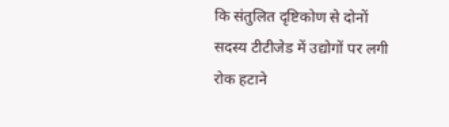कि संतुलित दृष्टिकोण से दोनों सदस्य टीटीजेड में उद्योगों पर लगी रोक हटाने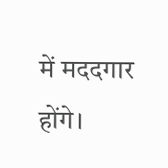में मददगार होंगे।